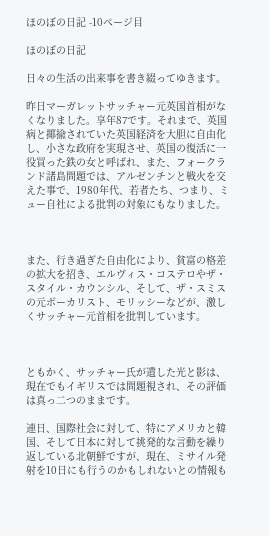ほのぼの日記 -10ページ目

ほのぼの日記

日々の生活の出来事を書き綴ってゆきます。

昨日マーガレットサッチャー元英国首相がなくなりました。享年87です。それまで、英国病と揶揄されていた英国経済を大胆に自由化し、小さな政府を実現させ、英国の復活に一役買った鉄の女と呼ばれ、また、フォークランド諸島問題では、アルゼンチンと戦火を交えた事で、1980年代、若者たち、つまり、ミュー自社による批判の対象にもなりました。



また、行き過ぎた自由化により、貧富の格差の拡大を招き、エルヴィス・コステロやザ・スタイル・カウンシル、そして、ザ・スミスの元ボーカリスト、モリッシーなどが、激しくサッチャー元首相を批判しています。



ともかく、サッチャー氏が遺した光と影は、現在でもイギリスでは問題視され、その評価は真っ二つのままです。

連日、国際社会に対して、特にアメリカと韓国、そして日本に対して挑発的な言動を繰り返している北朝鮮ですが、現在、ミサイル発射を10日にも行うのかもしれないとの情報も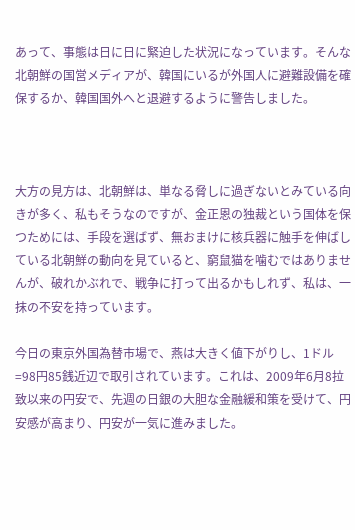あって、事態は日に日に緊迫した状況になっています。そんな北朝鮮の国営メディアが、韓国にいるが外国人に避難設備を確保するか、韓国国外へと退避するように警告しました。



大方の見方は、北朝鮮は、単なる脅しに過ぎないとみている向きが多く、私もそうなのですが、金正恩の独裁という国体を保つためには、手段を選ばず、無おまけに核兵器に触手を伸ばしている北朝鮮の動向を見ていると、窮鼠猫を噛むではありませんが、破れかぶれで、戦争に打って出るかもしれず、私は、一抹の不安を持っています。

今日の東京外国為替市場で、燕は大きく値下がりし、1ドル=98円85銭近辺で取引されています。これは、2009年6月8拉致以来の円安で、先週の日銀の大胆な金融緩和策を受けて、円安感が高まり、円安が一気に進みました。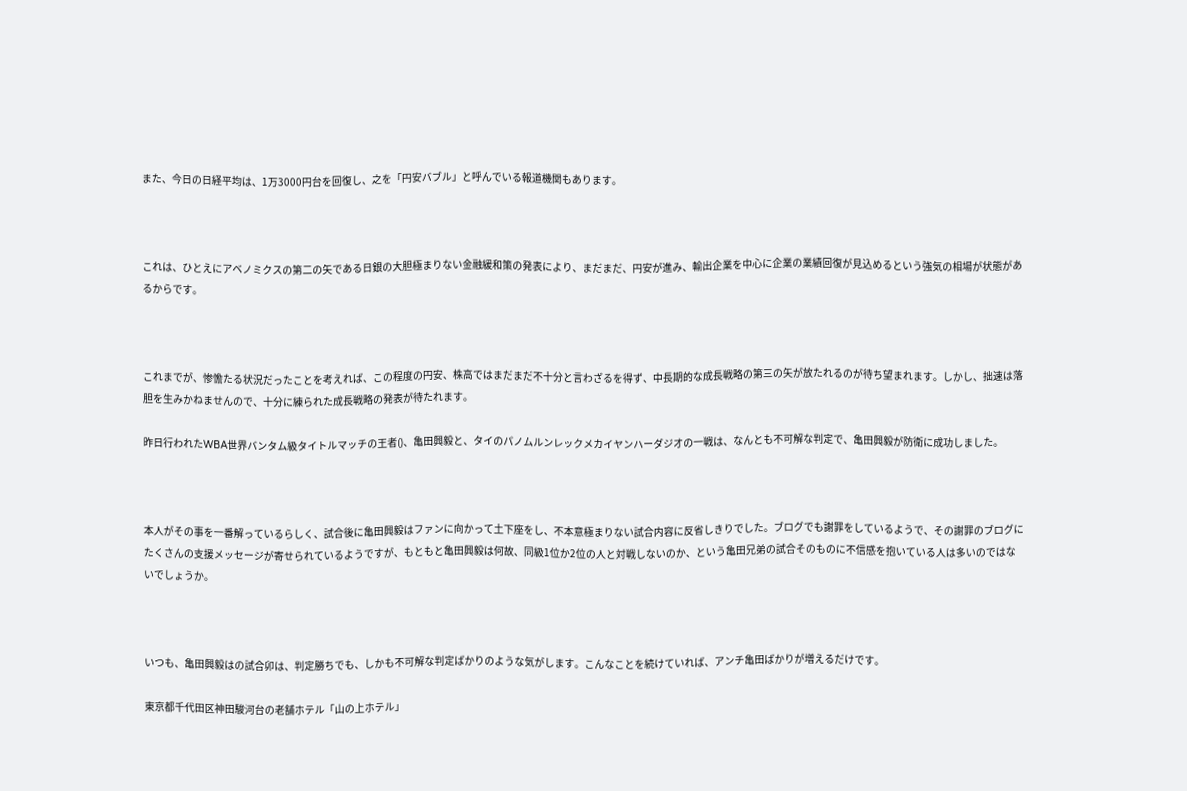また、今日の日経平均は、1万3000円台を回復し、之を「円安バブル」と呼んでいる報道機関もあります。



これは、ひとえにアベノミクスの第二の矢である日銀の大胆極まりない金融緩和策の発表により、まだまだ、円安が進み、輸出企業を中心に企業の業績回復が見込めるという強気の相場が状態があるからです。



これまでが、惨憺たる状況だったことを考えれば、この程度の円安、株高ではまだまだ不十分と言わざるを得ず、中長期的な成長戦略の第三の矢が放たれるのが待ち望まれます。しかし、拙速は落胆を生みかねませんので、十分に練られた成長戦略の発表が待たれます。

昨日行われたWBA世界バンタム級タイトルマッチの王者()、亀田興毅と、タイのパノムルンレックメカイヤンハーダジオの一戦は、なんとも不可解な判定で、亀田興毅が防衛に成功しました。



本人がその事を一番解っているらしく、試合後に亀田興毅はファンに向かって土下座をし、不本意極まりない試合内容に反省しきりでした。ブログでも謝罪をしているようで、その謝罪のブログにたくさんの支援メッセージが寄せられているようですが、もともと亀田興毅は何故、同級1位か2位の人と対戦しないのか、という亀田兄弟の試合そのものに不信感を抱いている人は多いのではないでしょうか。



いつも、亀田興毅はの試合卯は、判定勝ちでも、しかも不可解な判定ばかりのような気がします。こんなことを続けていれば、アンチ亀田ばかりが増えるだけです。

東京都千代田区神田駿河台の老舗ホテル「山の上ホテル」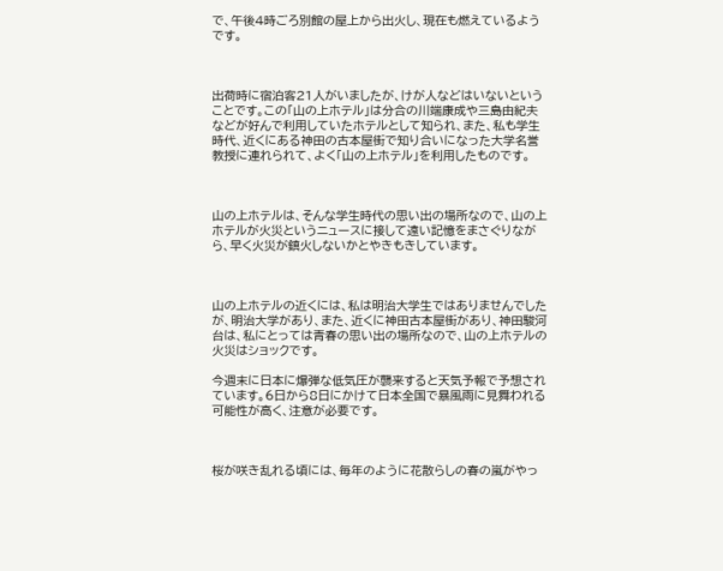で、午後4時ごろ別館の屋上から出火し、現在も燃えているようです。



出荷時に宿泊客21人がいましたが、けが人などはいないということです。この「山の上ホテル」は分合の川端康成や三島由紀夫などが好んで利用していたホテルとして知られ、また、私も学生時代、近くにある神田の古本屋街で知り合いになった大学名誉教授に連れられて、よく「山の上ホテル」を利用したものです。



山の上ホテルは、そんな学生時代の思い出の場所なので、山の上ホテルが火災というニュースに接して遠い記憶をまさぐりながら、早く火災が鎮火しないかとやきもきしています。



山の上ホテルの近くには、私は明治大学生ではありませんでしたが、明治大学があり、また、近くに神田古本屋街があり、神田駿河台は、私にとっては青春の思い出の場所なので、山の上ホテルの火災はショックです。

今週末に日本に爆弾な低気圧が襲来すると天気予報で予想されています。6日から8日にかけて日本全国で暴風雨に見舞われる可能性が高く、注意が必要です。



桜が咲き乱れる頃には、毎年のように花散らしの春の嵐がやっ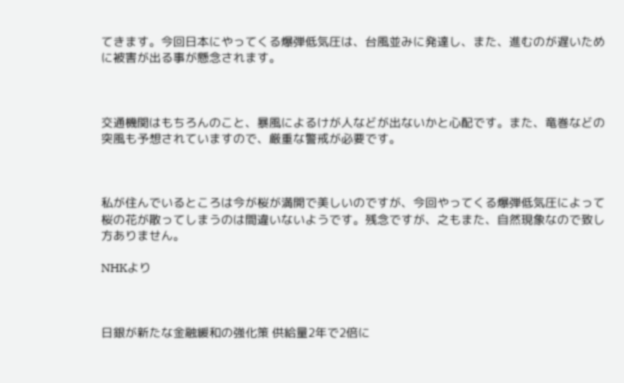てきます。今回日本にやってくる爆弾低気圧は、台風並みに発達し、また、進むのが遅いために被害が出る事が懸念されます。



交通機関はもちろんのこと、暴風によるけが人などが出ないかと心配です。また、竜巻などの突風も予想されていますので、厳重な警戒が必要です。



私が住んでいるところは今が桜が満開で美しいのですが、今回やってくる爆弾低気圧によって桜の花が散ってしまうのは間違いないようです。残念ですが、之もまた、自然現象なので致し方ありません。

NHKより



日銀が新たな金融緩和の強化策 供給量2年で2倍に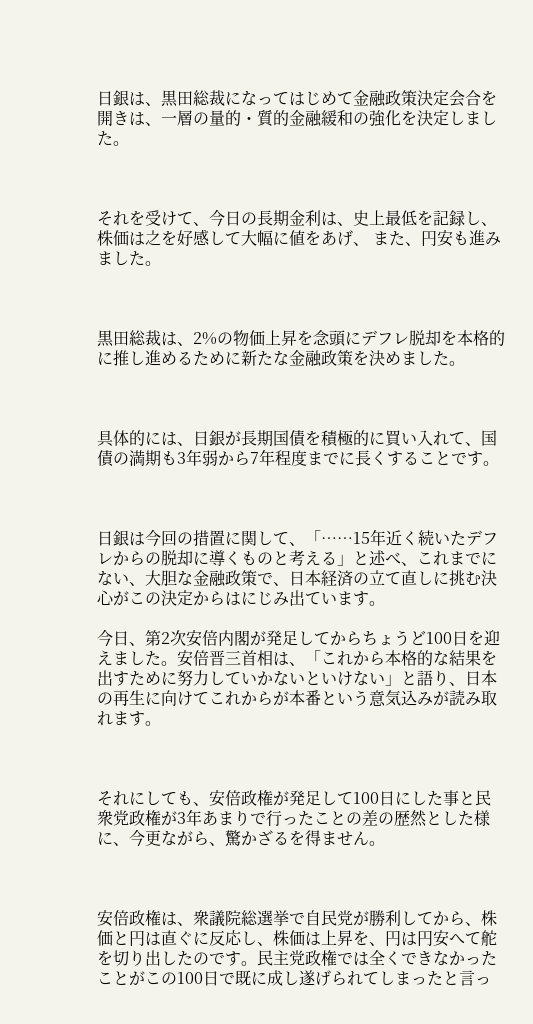日銀は、黒田総裁になってはじめて金融政策決定会合を開きは、一層の量的・質的金融緩和の強化を決定しました。



それを受けて、今日の長期金利は、史上最低を記録し、株価は之を好感して大幅に値をあげ、 また、円安も進みました。



黒田総裁は、2%の物価上昇を念頭にデフレ脱却を本格的に推し進めるために新たな金融政策を決めました。



具体的には、日銀が長期国債を積極的に買い入れて、国債の満期も3年弱から7年程度までに長くすることです。



日銀は今回の措置に関して、「……15年近く続いたデフレからの脱却に導くものと考える」と述べ、これまでにない、大胆な金融政策で、日本経済の立て直しに挑む決心がこの決定からはにじみ出ています。

今日、第2次安倍内閣が発足してからちょうど100日を迎えました。安倍晋三首相は、「これから本格的な結果を出すために努力していかないといけない」と語り、日本の再生に向けてこれからが本番という意気込みが読み取れます。



それにしても、安倍政権が発足して100日にした事と民衆党政権が3年あまりで行ったことの差の歴然とした様に、今更ながら、驚かざるを得ません。



安倍政権は、衆議院総選挙で自民党が勝利してから、株価と円は直ぐに反応し、株価は上昇を、円は円安へて舵を切り出したのです。民主党政権では全くできなかったことがこの100日で既に成し遂げられてしまったと言っ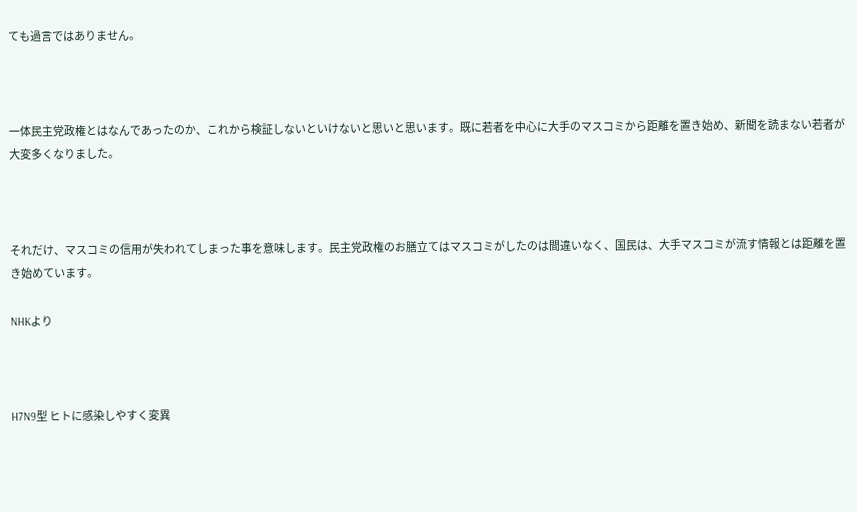ても過言ではありません。



一体民主党政権とはなんであったのか、これから検証しないといけないと思いと思います。既に若者を中心に大手のマスコミから距離を置き始め、新聞を読まない若者が大変多くなりました。



それだけ、マスコミの信用が失われてしまった事を意味します。民主党政権のお膳立てはマスコミがしたのは間違いなく、国民は、大手マスコミが流す情報とは距離を置き始めています。

NHKより



H7N9型 ヒトに感染しやすく変異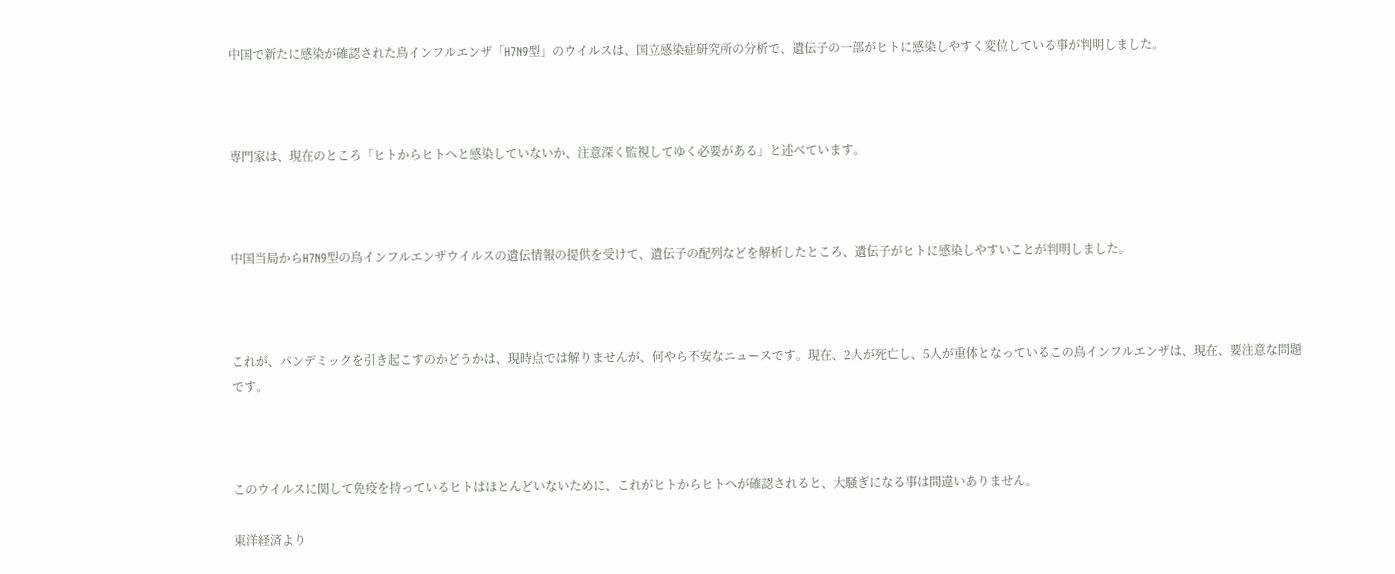中国で新たに感染が確認された鳥インフルエンザ「H7N9型」のウイルスは、国立感染症研究所の分析で、遺伝子の一部がヒトに感染しやすく変位している事が判明しました。



専門家は、現在のところ「ヒトからヒトへと感染していないか、注意深く監視してゆく必要がある」と述べています。



中国当局からH7N9型の鳥インフルエンザウイルスの遺伝情報の提供を受けて、遺伝子の配列などを解析したところ、遺伝子がヒトに感染しやすいことが判明しました。



これが、パンデミックを引き起こすのかどうかは、現時点では解りませんが、何やら不安なニュースです。現在、2人が死亡し、5人が重体となっているこの鳥インフルエンザは、現在、要注意な問題です。



このウイルスに関して免疫を持っているヒトはほとんどいないために、これがヒトからヒトへが確認されると、大騒ぎになる事は間違いありません。

東洋経済より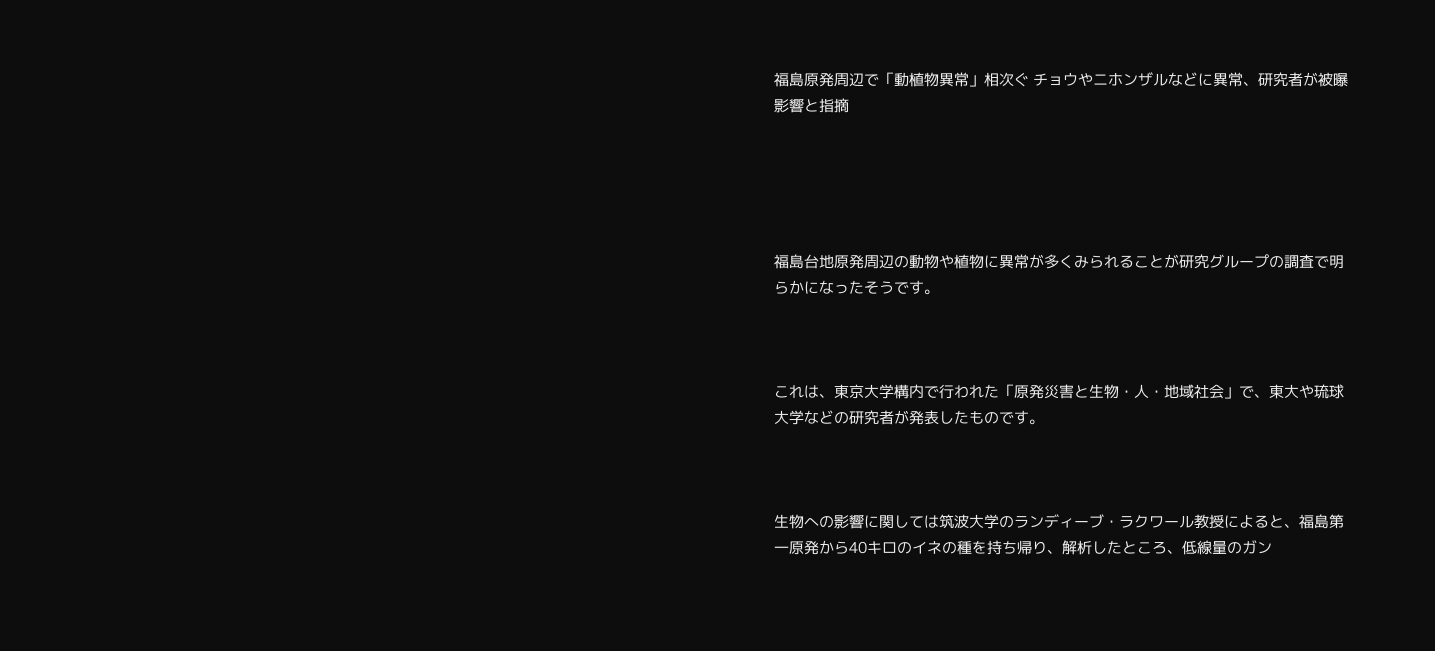福島原発周辺で「動植物異常」相次ぐ チョウやニホンザルなどに異常、研究者が被曝影響と指摘





福島台地原発周辺の動物や植物に異常が多くみられることが研究グループの調査で明らかになったそうです。



これは、東京大学構内で行われた「原発災害と生物・人・地域社会」で、東大や琉球大学などの研究者が発表したものです。



生物への影響に関しては筑波大学のランディーブ・ラクワール教授によると、福島第一原発から40キロのイネの種を持ち帰り、解析したところ、低線量のガン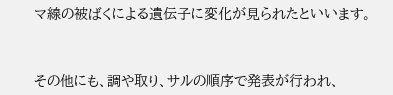マ線の被ばくによる遺伝子に変化が見られたといいます。



その他にも、調や取り、サルの順序で発表が行われ、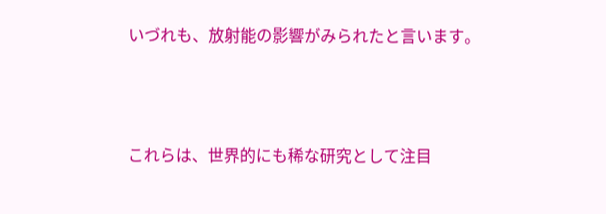いづれも、放射能の影響がみられたと言います。



これらは、世界的にも稀な研究として注目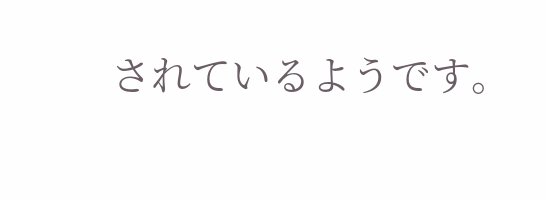されているようです。